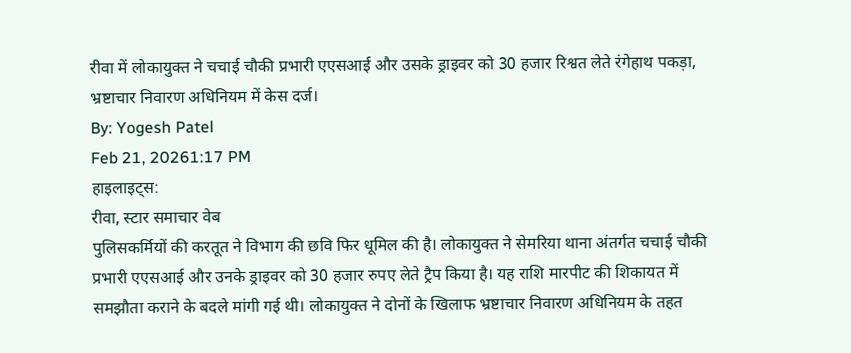रीवा में लोकायुक्त ने चचाई चौकी प्रभारी एएसआई और उसके ड्राइवर को 30 हजार रिश्वत लेते रंगेहाथ पकड़ा, भ्रष्टाचार निवारण अधिनियम में केस दर्ज।
By: Yogesh Patel
Feb 21, 20261:17 PM
हाइलाइट्स:
रीवा, स्टार समाचार वेब
पुलिसकर्मियों की करतूत ने विभाग की छवि फिर धूमिल की है। लोकायुक्त ने सेमरिया थाना अंतर्गत चचाई चौकी प्रभारी एएसआई और उनके ड्राइवर को 30 हजार रुपए लेते ट्रैप किया है। यह राशि मारपीट की शिकायत में समझौता कराने के बदले मांगी गई थी। लोकायुक्त ने दोनों के खिलाफ भ्रष्टाचार निवारण अधिनियम के तहत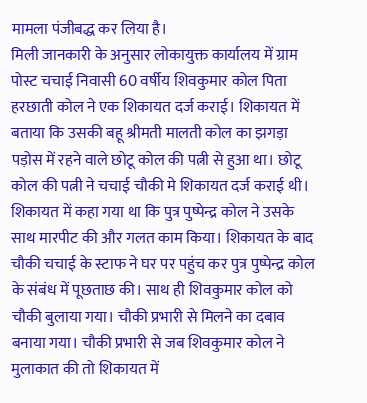मामला पंजीबद्ध कर लिया है।
मिली जानकारी के अनुसार लोकायुक्त कार्यालय में ग्राम पोस्ट चचाई निवासी 60 वर्षीय शिवकुमार कोल पिता हरछाती कोल ने एक शिकायत दर्ज कराई। शिकायत में बताया कि उसकी बहू श्रीमती मालती कोल का झगड़ा पड़ोस में रहने वाले छोटू कोल की पत्नी से हुआ था। छोटू कोल की पत्नी ने चचाई चौकी मे शिकायत दर्ज कराई थी। शिकायत में कहा गया था कि पुत्र पुष्पेन्द्र कोल ने उसके साथ मारपीट की और गलत काम किया। शिकायत के बाद चौकी चचाई के स्टाफ ने घर पर पहुंच कर पुत्र पुष्पेन्द्र कोल के संबंध में पूछताछ की। साथ ही शिवकुमार कोल को चौकी बुलाया गया। चौकी प्रभारी से मिलने का दबाव बनाया गया। चौकी प्रभारी से जब शिवकुमार कोल ने मुलाकात की तो शिकायत में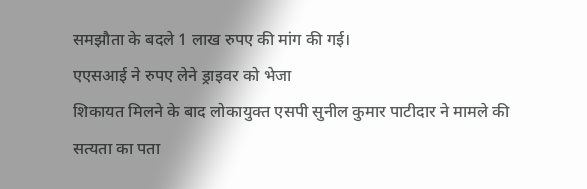समझौता के बदले 1 लाख रुपए की मांग की गई।
एएसआई ने रुपए लेने ड्राइवर को भेजा
शिकायत मिलने के बाद लोकायुक्त एसपी सुनील कुमार पाटीदार ने मामले की सत्यता का पता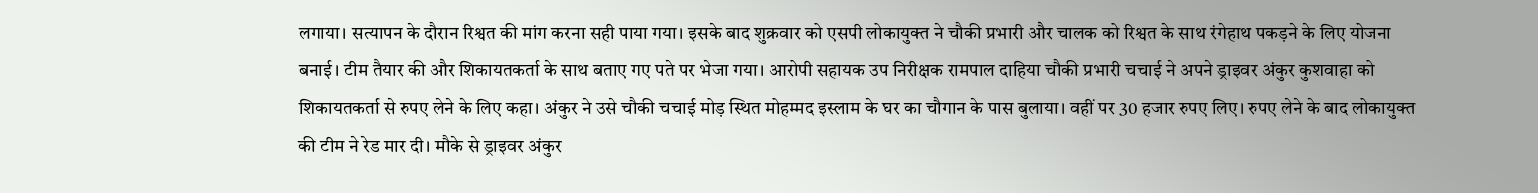लगाया। सत्यापन के दौरान रिश्वत की मांग करना सही पाया गया। इसके बाद शुक्रवार को एसपी लोकायुक्त ने चौकी प्रभारी और चालक को रिश्वत के साथ रंगेहाथ पकड़ने के लिए योजना बनाई। टीम तैयार की और शिकायतकर्ता के साथ बताए गए पते पर भेजा गया। आरोपी सहायक उप निरीक्षक रामपाल दाहिया चौकी प्रभारी चचाई ने अपने ड्राइवर अंकुर कुशवाहा को शिकायतकर्ता से रुपए लेने के लिए कहा। अंकुर ने उसे चौकी चचाई मोड़ स्थित मोहम्मद इस्लाम के घर का चौगान के पास बुलाया। वहीं पर 30 हजार रुपए लिए। रुपए लेने के बाद लोकायुक्त की टीम ने रेड मार दी। मौके से ड्राइवर अंकुर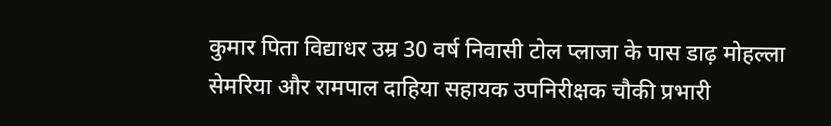कुमार पिता विद्याधर उम्र 30 वर्ष निवासी टोल प्लाजा के पास डाढ़ मोहल्ला सेमरिया और रामपाल दाहिया सहायक उपनिरीक्षक चौकी प्रभारी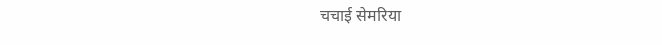चचाई सेमरिया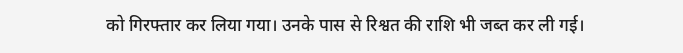को गिरफ्तार कर लिया गया। उनके पास से रिश्वत की राशि भी जब्त कर ली गई।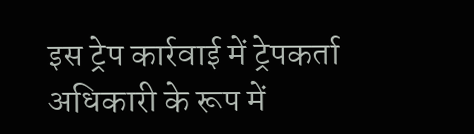इस ट्रेप कार्रवाई में ट्रेपकर्ता अधिकारी के रूप में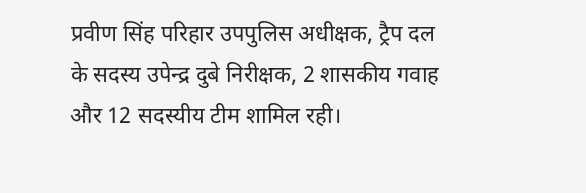प्रवीण सिंह परिहार उपपुलिस अधीक्षक, ट्रैप दल के सदस्य उपेन्द्र दुबे निरीक्षक, 2 शासकीय गवाह और 12 सदस्यीय टीम शामिल रही।